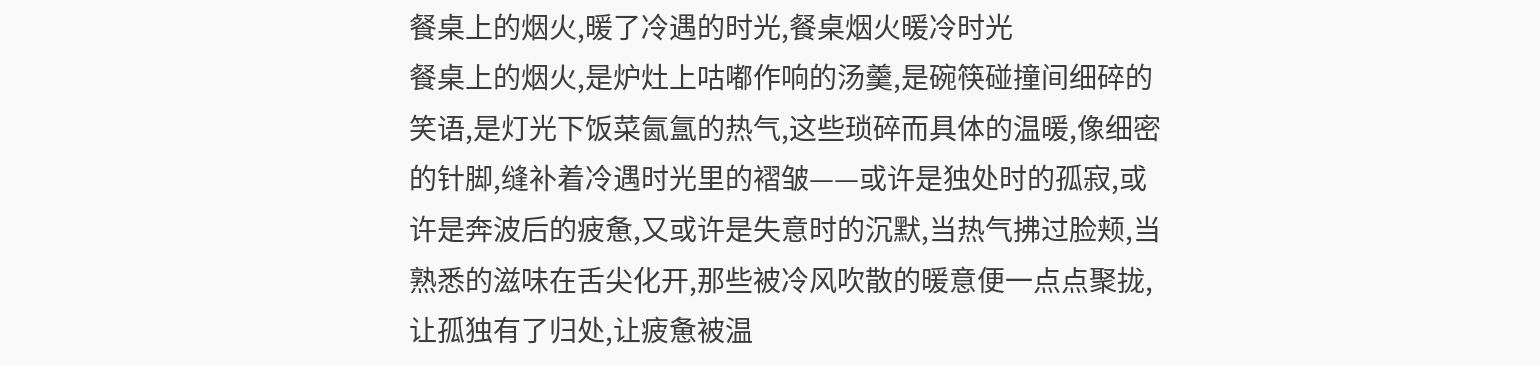餐桌上的烟火,暖了冷遇的时光,餐桌烟火暖冷时光
餐桌上的烟火,是炉灶上咕嘟作响的汤羹,是碗筷碰撞间细碎的笑语,是灯光下饭菜氤氲的热气,这些琐碎而具体的温暖,像细密的针脚,缝补着冷遇时光里的褶皱——或许是独处时的孤寂,或许是奔波后的疲惫,又或许是失意时的沉默,当热气拂过脸颊,当熟悉的滋味在舌尖化开,那些被冷风吹散的暖意便一点点聚拢,让孤独有了归处,让疲惫被温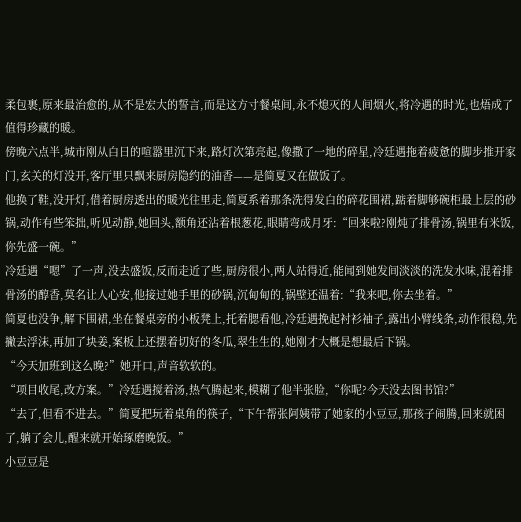柔包裹,原来最治愈的,从不是宏大的誓言,而是这方寸餐桌间,永不熄灭的人间烟火,将冷遇的时光,也焐成了值得珍藏的暖。
傍晚六点半,城市刚从白日的喧嚣里沉下来,路灯次第亮起,像撒了一地的碎星,冷廷遇拖着疲惫的脚步推开家门,玄关的灯没开,客厅里只飘来厨房隐约的油香——是简夏又在做饭了。
他换了鞋,没开灯,借着厨房透出的暖光往里走,简夏系着那条洗得发白的碎花围裙,踮着脚够碗柜最上层的砂锅,动作有些笨拙,听见动静,她回头,额角还沾着根葱花,眼睛弯成月牙:“回来啦?刚炖了排骨汤,锅里有米饭,你先盛一碗。”
冷廷遇“嗯”了一声,没去盛饭,反而走近了些,厨房很小,两人站得近,能闻到她发间淡淡的洗发水味,混着排骨汤的醇香,莫名让人心安,他接过她手里的砂锅,沉甸甸的,锅壁还温着:“我来吧,你去坐着。”
简夏也没争,解下围裙,坐在餐桌旁的小板凳上,托着腮看他,冷廷遇挽起衬衫袖子,露出小臂线条,动作很稳,先撇去浮沫,再加了块姜,案板上还摆着切好的冬瓜,翠生生的,她刚才大概是想最后下锅。
“今天加班到这么晚?”她开口,声音软软的。
“项目收尾,改方案。”冷廷遇搅着汤,热气腾起来,模糊了他半张脸,“你呢?今天没去图书馆?”
“去了,但看不进去。”简夏把玩着桌角的筷子,“下午帮张阿姨带了她家的小豆豆,那孩子闹腾,回来就困了,躺了会儿,醒来就开始琢磨晚饭。”
小豆豆是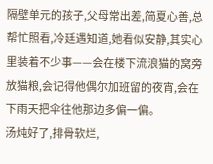隔壁单元的孩子,父母常出差,简夏心善,总帮忙照看,冷廷遇知道,她看似安静,其实心里装着不少事——会在楼下流浪猫的窝旁放猫粮,会记得他偶尔加班留的夜宵,会在下雨天把伞往他那边多偏一偏。
汤炖好了,排骨软烂,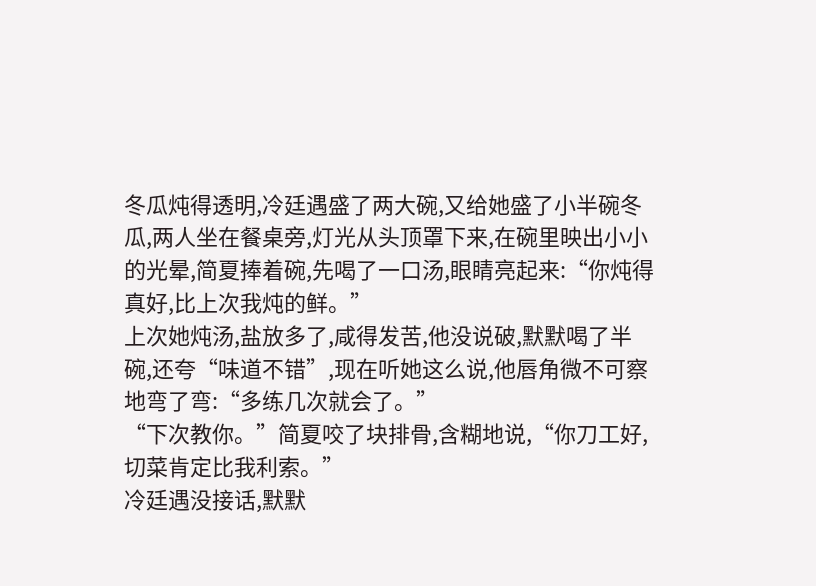冬瓜炖得透明,冷廷遇盛了两大碗,又给她盛了小半碗冬瓜,两人坐在餐桌旁,灯光从头顶罩下来,在碗里映出小小的光晕,简夏捧着碗,先喝了一口汤,眼睛亮起来:“你炖得真好,比上次我炖的鲜。”
上次她炖汤,盐放多了,咸得发苦,他没说破,默默喝了半碗,还夸“味道不错”,现在听她这么说,他唇角微不可察地弯了弯:“多练几次就会了。”
“下次教你。”简夏咬了块排骨,含糊地说,“你刀工好,切菜肯定比我利索。”
冷廷遇没接话,默默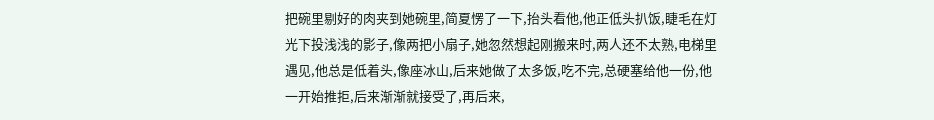把碗里剔好的肉夹到她碗里,简夏愣了一下,抬头看他,他正低头扒饭,睫毛在灯光下投浅浅的影子,像两把小扇子,她忽然想起刚搬来时,两人还不太熟,电梯里遇见,他总是低着头,像座冰山,后来她做了太多饭,吃不完,总硬塞给他一份,他一开始推拒,后来渐渐就接受了,再后来,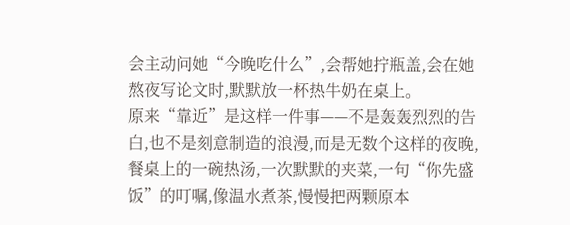会主动问她“今晚吃什么”,会帮她拧瓶盖,会在她熬夜写论文时,默默放一杯热牛奶在桌上。
原来“靠近”是这样一件事——不是轰轰烈烈的告白,也不是刻意制造的浪漫,而是无数个这样的夜晚,餐桌上的一碗热汤,一次默默的夹菜,一句“你先盛饭”的叮嘱,像温水煮茶,慢慢把两颗原本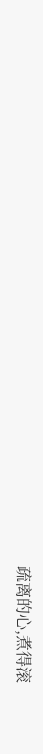疏离的心,煮得滚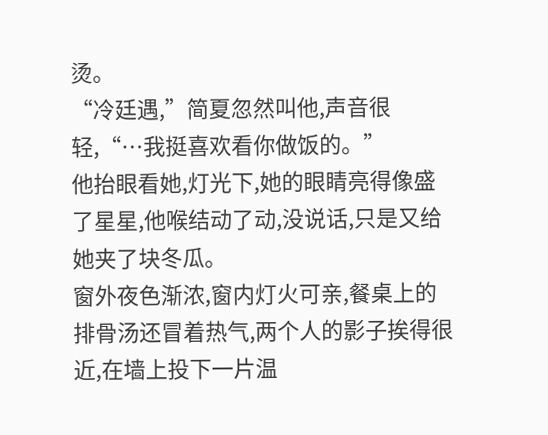烫。
“冷廷遇,”简夏忽然叫他,声音很轻,“…我挺喜欢看你做饭的。”
他抬眼看她,灯光下,她的眼睛亮得像盛了星星,他喉结动了动,没说话,只是又给她夹了块冬瓜。
窗外夜色渐浓,窗内灯火可亲,餐桌上的排骨汤还冒着热气,两个人的影子挨得很近,在墙上投下一片温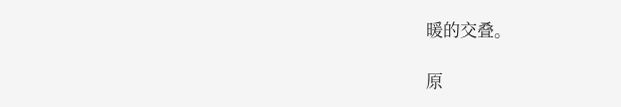暖的交叠。

原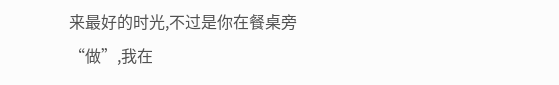来最好的时光,不过是你在餐桌旁“做”,我在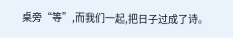桌旁“等”,而我们一起,把日子过成了诗。